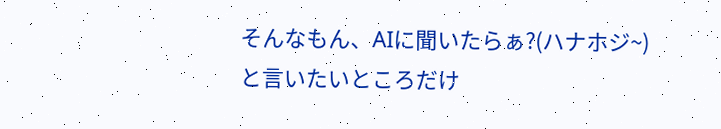そんなもん、AIに聞いたらぁ?(ハナホジ~)
と言いたいところだけ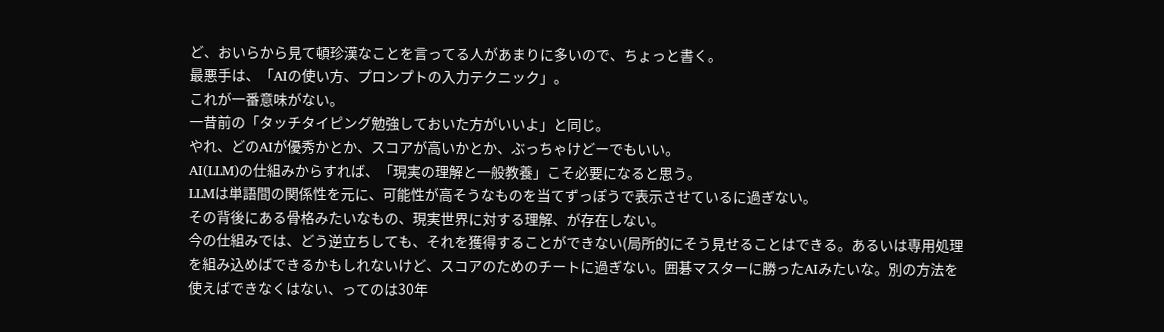ど、おいらから見て頓珍漢なことを言ってる人があまりに多いので、ちょっと書く。
最悪手は、「AIの使い方、プロンプトの入力テクニック」。
これが一番意味がない。
一昔前の「タッチタイピング勉強しておいた方がいいよ」と同じ。
やれ、どのAIが優秀かとか、スコアが高いかとか、ぶっちゃけどーでもいい。
AI(LLM)の仕組みからすれば、「現実の理解と一般教養」こそ必要になると思う。
LLMは単語間の関係性を元に、可能性が高そうなものを当てずっぽうで表示させているに過ぎない。
その背後にある骨格みたいなもの、現実世界に対する理解、が存在しない。
今の仕組みでは、どう逆立ちしても、それを獲得することができない(局所的にそう見せることはできる。あるいは専用処理を組み込めばできるかもしれないけど、スコアのためのチートに過ぎない。囲碁マスターに勝ったAIみたいな。別の方法を使えばできなくはない、ってのは30年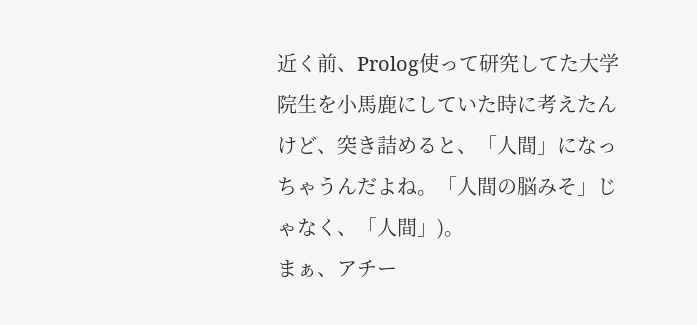近く前、Prolog使って研究してた大学院生を小馬鹿にしていた時に考えたんけど、突き詰めると、「人間」になっちゃうんだよね。「人間の脳みそ」じゃなく、「人間」)。
まぁ、アチー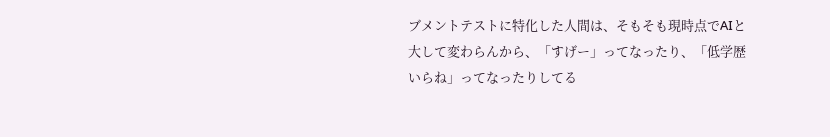ブメントテストに特化した人間は、そもそも現時点でAIと大して変わらんから、「すげー」ってなったり、「低学歴いらね」ってなったりしてる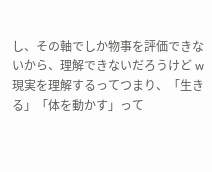し、その軸でしか物事を評価できないから、理解できないだろうけど w
現実を理解するってつまり、「生きる」「体を動かす」って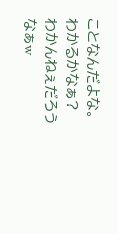ことなんだよな。
わかるかなぁ?
わかんねぇだろうなぁw